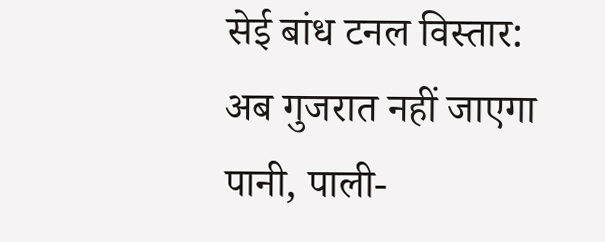सेई बांध टनल विस्तार: अब गुजरात नहीं जाएगा पानी, पाली-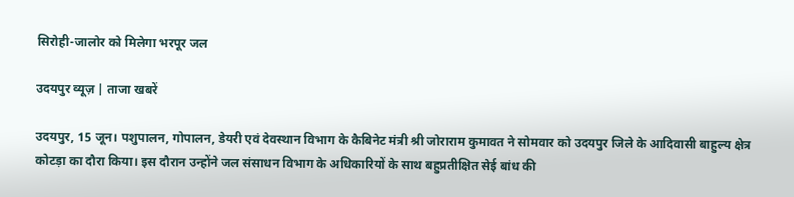सिरोही-जालोर को मिलेगा भरपूर जल

उदयपुर व्यूज़ | ताजा खबरें

उदयपुर, 15 जून। पशुपालन, गोपालन, डेयरी एवं देवस्थान विभाग के कैबिनेट मंत्री श्री जोराराम कुमावत ने सोमवार को उदयपुर जिले के आदिवासी बाहुल्य क्षेत्र कोटड़ा का दौरा किया। इस दौरान उन्होंने जल संसाधन विभाग के अधिकारियों के साथ बहुप्रतीक्षित सेई बांध की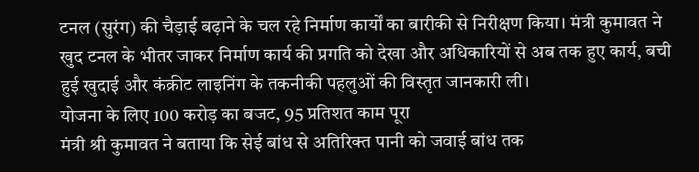टनल (सुरंग) की चैड़ाई बढ़ाने के चल रहे निर्माण कार्यों का बारीकी से निरीक्षण किया। मंत्री कुमावत ने खुद टनल के भीतर जाकर निर्माण कार्य की प्रगति को देखा और अधिकारियों से अब तक हुए कार्य, बची हुई खुदाई और कंक्रीट लाइनिंग के तकनीकी पहलुओं की विस्तृत जानकारी ली।
योजना के लिए 100 करोड़ का बजट, 95 प्रतिशत काम पूरा
मंत्री श्री कुमावत ने बताया कि सेई बांध से अतिरिक्त पानी को जवाई बांध तक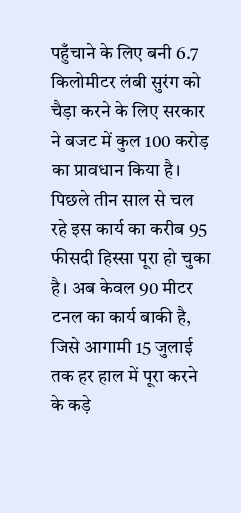पहुँचाने के लिए बनी 6.7 किलोमीटर लंबी सुरंग को चैड़ा करने के लिए सरकार ने बजट में कुल 100 करोड़ का प्रावधान किया है। पिछले तीन साल से चल रहे इस कार्य का करीब 95 फीसदी हिस्सा पूरा हो चुका है। अब केवल 90 मीटर टनल का कार्य बाकी है, जिसे आगामी 15 जुलाई तक हर हाल में पूरा करने के कड़े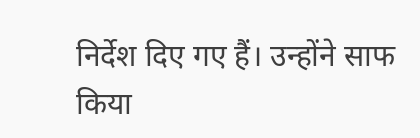निर्देश दिए गए हैं। उन्होंने साफ किया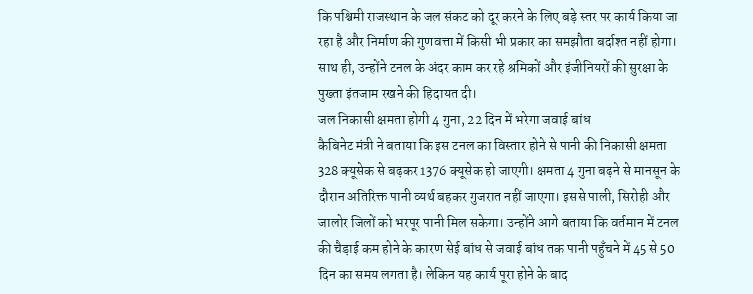कि पश्चिमी राजस्थान के जल संकट को दूर करने के लिए बड़े स्तर पर कार्य किया जा रहा है और निर्माण की गुणवत्ता में किसी भी प्रकार का समझौता बर्दाश्त नहीं होगा। साथ ही, उन्होंने टनल के अंदर काम कर रहे श्रमिकों और इंजीनियरों की सुरक्षा के पुख्ता इंतजाम रखने की हिदायत दी।
जल निकासी क्षमता होगी 4 गुना, 22 दिन में भरेगा जवाई बांध
कैबिनेट मंत्री ने बताया कि इस टनल का विस्तार होने से पानी की निकासी क्षमता 328 क्यूसेक से बढ़कर 1376 क्यूसेक हो जाएगी। क्षमता 4 गुना बढ़ने से मानसून के दौरान अतिरिक्त पानी व्यर्थ बहकर गुजरात नहीं जाएगा। इससे पाली, सिरोही और जालोर जिलों को भरपूर पानी मिल सकेगा। उन्होंने आगे बताया कि वर्तमान में टनल की चैड़ाई कम होने के कारण सेई बांध से जवाई बांध तक पानी पहुँचने में 45 से 50 दिन का समय लगता है। लेकिन यह कार्य पूरा होने के बाद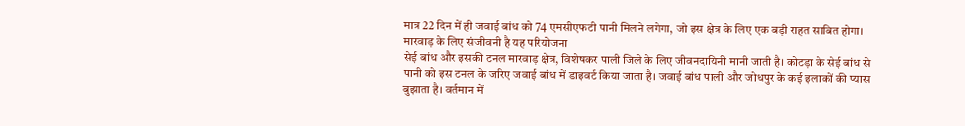मात्र 22 दिन में ही जवाई बांध को 74 एमसीएफटी पानी मिलने लगेगा, जो इस क्षेत्र के लिए एक बड़ी राहत साबित होगा।
मारवाड़ के लिए संजीवनी है यह परियोजना
सेई बांध और इसकी टनल मारवाड़ क्षेत्र, विशेषकर पाली जिले के लिए जीवनदायिनी मानी जाती है। कोटड़ा के सेई बांध से पानी को इस टनल के जरिए जवाई बांध में डाइवर्ट किया जाता है। जवाई बांध पाली और जोधपुर के कई इलाकों की प्यास बुझाता है। वर्तमान में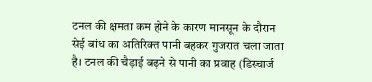टनल की क्षमता कम होने के कारण मानसून के दौरान सेई बांध का अतिरिक्त पानी बहकर गुजरात चला जाता है। टनल की चैड़ाई बढ़ने से पानी का प्रवाह (डिस्चार्ज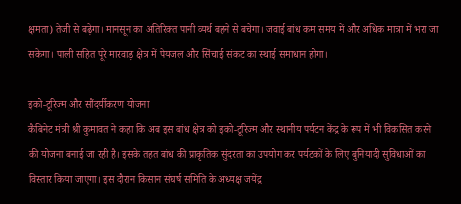क्षमता) तेजी से बढ़ेगा। मानसून का अतिरिक्त पानी व्यर्थ बहने से बचेगा। जवाई बांध कम समय में और अधिक मात्रा में भरा जा सकेगा। पाली सहित पूरे मारवाड़ क्षेत्र में पेयजल और सिंचाई संकट का स्थाई समाधान होगा।

इको-टूरिज्म और सौंदर्यीकरण योजना
कैबिनेट मंत्री श्री कुमावत ने कहा कि अब इस बांध क्षेत्र को इको-टूरिज्म और स्थानीय पर्यटन केंद्र के रूप में भी विकसित करने की योजना बनाई जा रही है। इसके तहत बांध की प्राकृतिक सुंदरता का उपयोग कर पर्यटकों के लिए बुनियादी सुविधाओं का विस्तार किया जाएगा। इस दौरान किसान संघर्ष समिति के अध्यक्ष जयेंद्र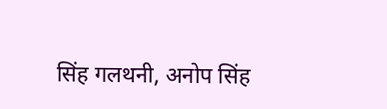सिंह गलथनी, अनोप सिंह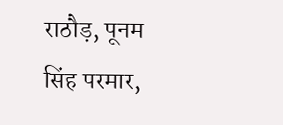राठौड़, पूनम सिंह परमार,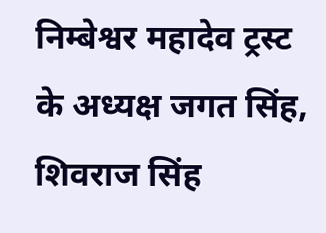निम्बेश्वर महादेव ट्रस्ट के अध्यक्ष जगत सिंह, शिवराज सिंह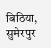बिठिया, सुमेरपुर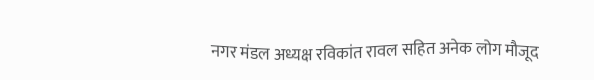नगर मंडल अध्यक्ष रविकांत रावल सहित अनेक लोग मौजूद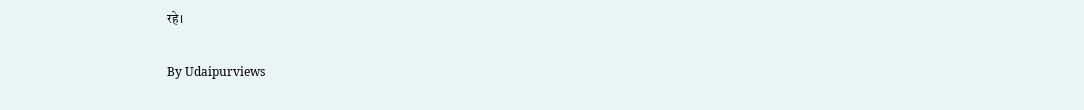रहे।

By Udaipurviews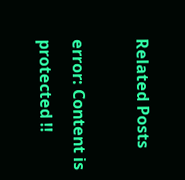Related Posts

error: Content is protected !!